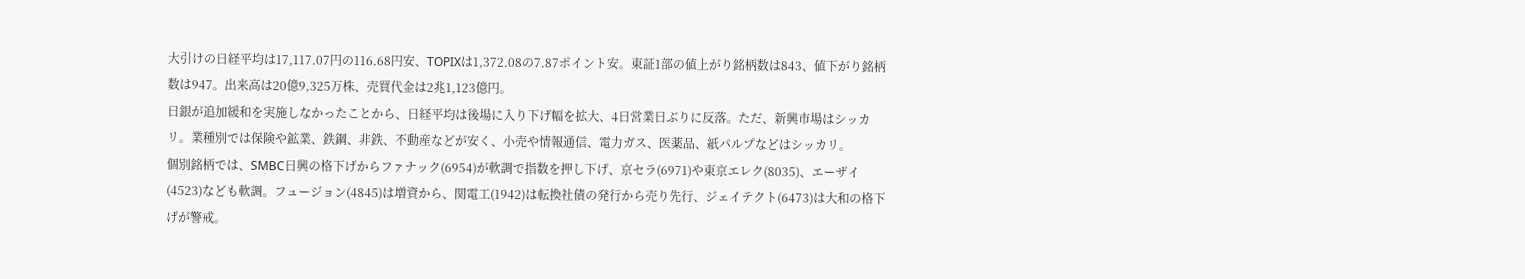大引けの日経平均は17,117.07円の116.68円安、TOPIXは1,372.08の7.87ポイント安。東証1部の値上がり銘柄数は843、値下がり銘柄数は947。出来高は20億9,325万株、売買代金は2兆1,123億円。
日銀が追加緩和を実施しなかったことから、日経平均は後場に入り下げ幅を拡大、4日営業日ぶりに反落。ただ、新興市場はシッカリ。業種別では保険や鉱業、鉄鋼、非鉄、不動産などが安く、小売や情報通信、電力ガス、医薬品、紙パルプなどはシッカリ。
個別銘柄では、SMBC日興の格下げからファナック(6954)が軟調で指数を押し下げ、京セラ(6971)や東京エレク(8035)、エーザイ(4523)なども軟調。フュージョン(4845)は増資から、関電工(1942)は転換社債の発行から売り先行、ジェイテクト(6473)は大和の格下げが警戒。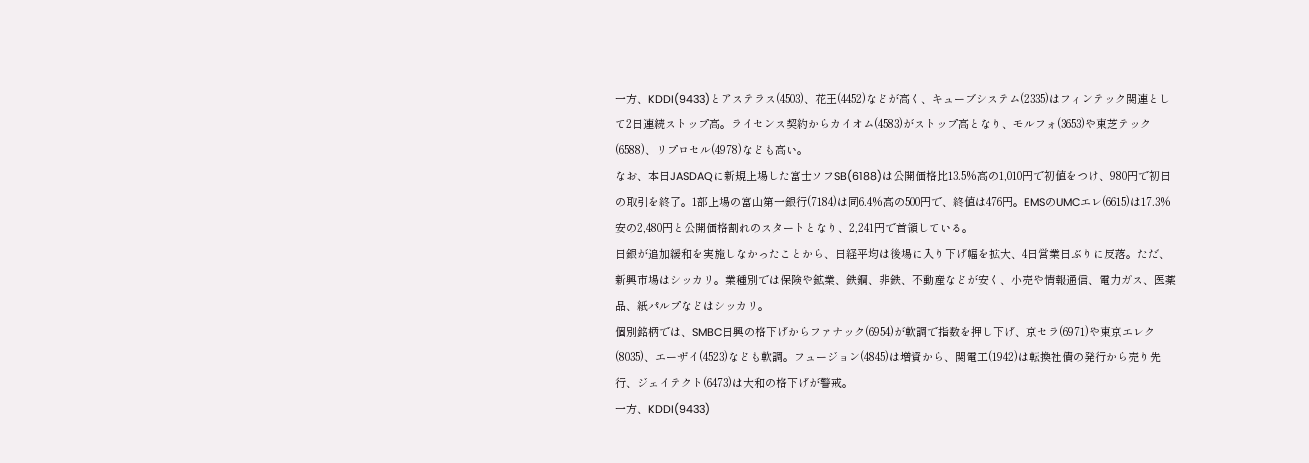一方、KDDI(9433)とアステラス(4503)、花王(4452)などが高く、キューブシステム(2335)はフィンテック関連として2日連続ストップ高。ライセンス契約からカイオム(4583)がストップ高となり、モルフォ(3653)や東芝テック(6588)、リプロセル(4978)なども高い。
なお、本日JASDAQに新規上場した富士ソフSB(6188)は公開価格比13.5%高の1,010円で初値をつけ、980円で初日の取引を終了。1部上場の富山第一銀行(7184)は同6.4%高の500円で、終値は476円。EMSのUMCエレ(6615)は17.3%安の2,480円と公開価格割れのスタートとなり、2,241円で首領している。
日銀が追加緩和を実施しなかったことから、日経平均は後場に入り下げ幅を拡大、4日営業日ぶりに反落。ただ、新興市場はシッカリ。業種別では保険や鉱業、鉄鋼、非鉄、不動産などが安く、小売や情報通信、電力ガス、医薬品、紙パルプなどはシッカリ。
個別銘柄では、SMBC日興の格下げからファナック(6954)が軟調で指数を押し下げ、京セラ(6971)や東京エレク(8035)、エーザイ(4523)なども軟調。フュージョン(4845)は増資から、関電工(1942)は転換社債の発行から売り先行、ジェイテクト(6473)は大和の格下げが警戒。
一方、KDDI(9433)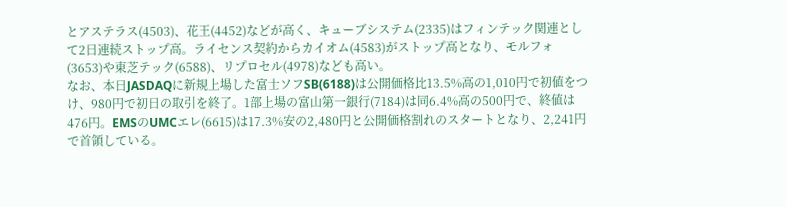とアステラス(4503)、花王(4452)などが高く、キューブシステム(2335)はフィンテック関連として2日連続ストップ高。ライセンス契約からカイオム(4583)がストップ高となり、モルフォ(3653)や東芝テック(6588)、リプロセル(4978)なども高い。
なお、本日JASDAQに新規上場した富士ソフSB(6188)は公開価格比13.5%高の1,010円で初値をつけ、980円で初日の取引を終了。1部上場の富山第一銀行(7184)は同6.4%高の500円で、終値は476円。EMSのUMCエレ(6615)は17.3%安の2,480円と公開価格割れのスタートとなり、2,241円で首領している。